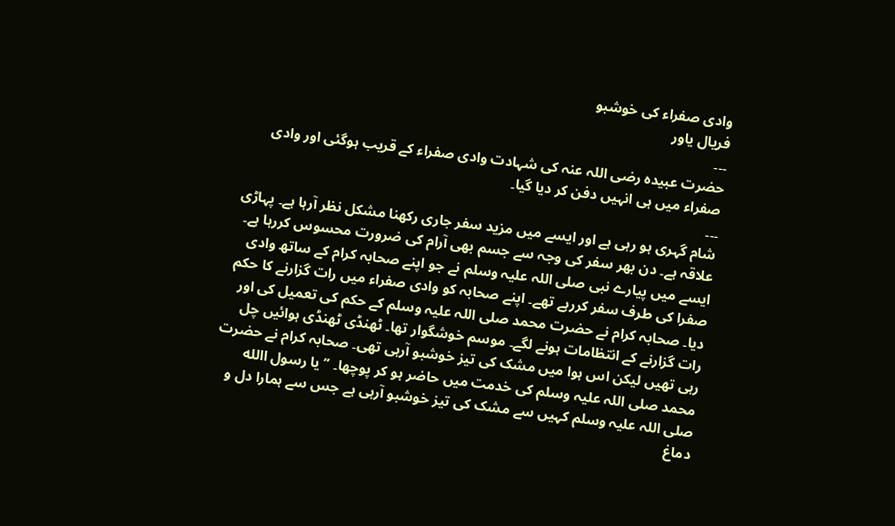وادی صفراء کی خوشبو
فریال یاور
۔۔۔
حضرت عبیدہ رضی اللہ عنہ کی شہادت وادی صفراء کے قریب ہوگئی اور وادی صفراء میں ہی انہیں دفن کر دیا گیا۔
۔۔۔
شام گہری ہو رہی ہے اور ایسے میں مزید سفر جاری رکھنا مشکل نظر آرہا ہے۔ پہاڑی علاقہ ہے۔ دن بھر سفر کی وجہ سے جسم بھی آرام کی ضرورت محسوس کررہا ہے۔ ایسے میں پیارے نبی صلی اللہ علیہ وسلم نے جو اپنے صحابہ کرام کے ساتھ وادی صفرا کی طرف سفر کررہے تھے۔ اپنے صحابہ کو وادی صفراء میں رات گزارنے کا حکم دیا۔ صحابہ کرام نے حضرت محمد صلی اللہ علیہ وسلم کے حکم کی تعمیل کی اور رات گزارنے کے انتظامات ہونے لگے۔ موسم خوشگوار تھا۔ ٹھنڈی ٹھنڈی ہوائیں چل رہی تھیں لیکن اس ہوا میں مشک کی تیز خوشبو آرہی تھی۔ صحابہ کرام نے حضرت محمد صلی اللہ علیہ وسلم کی خدمت میں حاضر ہو کر پوچھا۔ ’’یا رسول االله صلی اللہ علیہ وسلم کہیں سے مشک کی تیز خوشبو آرہی ہے جس سے ہمارا دل و دماغ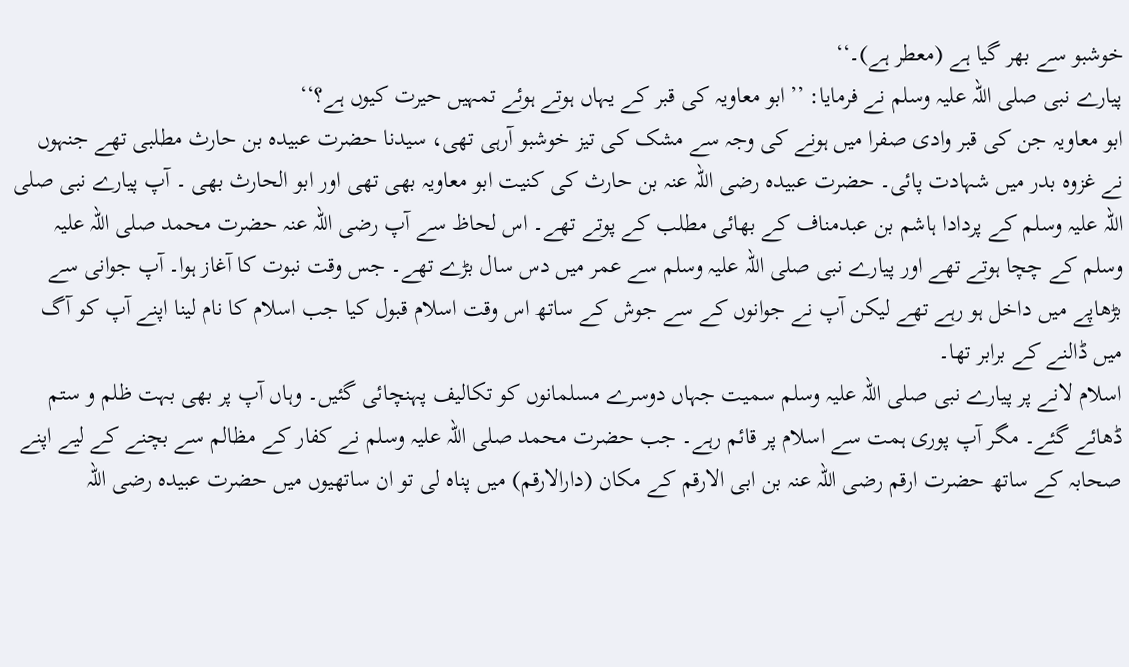خوشبو سے بھر گیا ہے (معطر ہے)۔‘‘
پیارے نبی صلی اللہ علیہ وسلم نے فرمایا: ’’ابو معاویہ کی قبر کے یہاں ہوتے ہوئے تمہیں حیرت کیوں ہے؟‘‘
ابو معاویہ جن کی قبر وادی صفرا میں ہونے کی وجہ سے مشک کی تیز خوشبو آرہی تھی، سیدنا حضرت عبیدہ بن حارث مطلبی تھے جنہوں نے غزوہ بدر میں شہادت پائی۔ حضرت عبیدہ رضی اللہ عنہ بن حارث کی کنیت ابو معاویہ بھی تھی اور ابو الحارث بھی ۔ آپ پیارے نبی صلی اللہ علیہ وسلم کے پردادا ہاشم بن عبدمناف کے بھائی مطلب کے پوتے تھے۔ اس لحاظ سے آپ رضی اللہ عنہ حضرت محمد صلی اللہ علیہ وسلم کے چچا ہوتے تھے اور پیارے نبی صلی اللہ علیہ وسلم سے عمر میں دس سال بڑے تھے۔ جس وقت نبوت کا آغاز ہوا۔ آپ جوانی سے بڑھاپے میں داخل ہو رہے تھے لیکن آپ نے جوانوں کے سے جوش کے ساتھ اس وقت اسلام قبول کیا جب اسلام کا نام لینا اپنے آپ کو آگ میں ڈالنے کے برابر تھا۔
اسلام لانے پر پیارے نبی صلی اللہ علیہ وسلم سمیت جہاں دوسرے مسلمانوں کو تکالیف پہنچائی گئیں۔ وہاں آپ پر بھی بہت ظلم و ستم ڈھائے گئے۔ مگر آپ پوری ہمت سے اسلام پر قائم رہے۔ جب حضرت محمد صلی اللہ علیہ وسلم نے کفار کے مظالم سے بچنے کے لیے اپنے صحابہ کے ساتھ حضرت ارقم رضی اللہ عنہ بن ابی الارقم کے مکان (دارالارقم) میں پناہ لی تو ان ساتھیوں میں حضرت عبیدہ رضی اللہ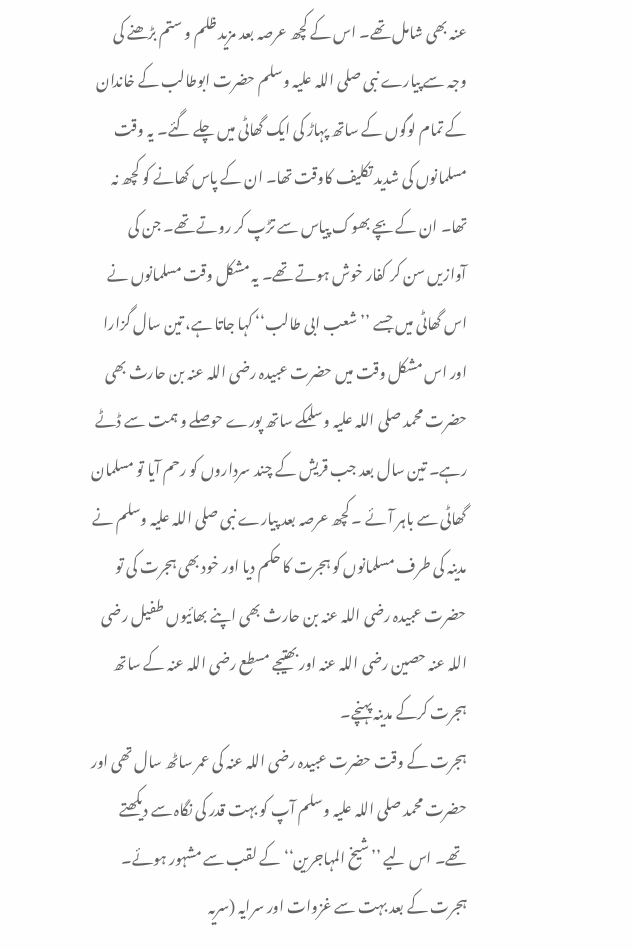عنہ بھی شامل تھے۔ اس کے کچھ عرصہ بعد مزید ظلم و ستم بڑھنے کی وجہ سے پیارے نبی صلی اللہ علیہ وسلم حضرت ابوطالب کے خاندان کے تمام لوگوں کے ساتھ پہاڑ کی ایک گھاٹی میں چلے گئے۔ یہ وقت مسلمانوں کی شدید تکلیف کاوقت تھا۔ ان کے پاس کھانے کو کچھ نہ تھا۔ ان کے بچے بھوک پیاس سے تڑپ کر روتے تھے۔ جن کی آوازیں سن کر کفار خوش ہوتے تھے۔ یہ مشکل وقت مسلمانوں نے اس گھاٹی میں جسے ’’شعب ابی طالب‘‘ کہا جاتا ہے، تین سال گزارا اور اس مشکل وقت میں حضرت عبیدہ رضی اللہ عنہ بن حارث بھی حضرت محمد صلی اللہ علیہ وسلمکے ساتھ پورے حوصلے و ہمت سے ڈٹے رہے۔ تین سال بعد جب قریش کے چند سرداروں کو رحم آیا تو مسلمان گھاٹی سے باہر آئے ۔ کچھ عرصہ بعد پیارے نبی صلی اللہ علیہ وسلم نے مدینہ کی طرف مسلمانوں کو ہجرت کا حکم دیا اور خود بھی ہجرت کی تو حضرت عبیدہ رضی اللہ عنہ بن حارث بھی اپنے بھائیوں طفیل رضی اللہ عنہ حصین رضی اللہ عنہ اور بھتیجے مسطع رضی اللہ عنہ کے ساتھ ہجرت کرکے مدینہ پہنچے۔
ہجرت کے وقت حضرت عبیدہ رضی اللہ عنہ کی عمر ساٹھ سال تھی اور حضرت محمد صلی اللہ علیہ وسلم آپ کو بہت قدر کی نگاہ سے دیکھتے تھے۔ اس لیے ’’شیخ المہاجرین‘‘ کے لقب سے مشہور ہوئے۔ ہجرت کے بعد بہت سے غزوات اور سرایہ (سریہ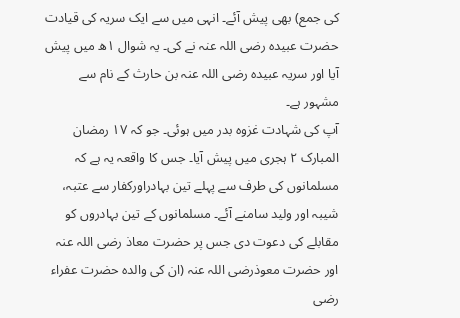کی جمع) بھی پیش آئے۔ انہی میں سے ایک سریہ کی قیادت حضرت عبیدہ رضی اللہ عنہ نے کی۔ یہ شوال ۱ھ میں پیش آیا اور سریہ عبیدہ رضی اللہ عنہ بن حارث کے نام سے مشہور ہے۔
آپ کی شہادت غزوہ بدر میں ہوئی۔ جو کہ ۱۷ رمضان المبارک ۲ ہجری میں پیش آیا۔ جس کا واقعہ یہ ہے کہ مسلمانوں کی طرف سے پہلے تین بہادراورکفار سے عتبہ، شیبہ اور ولید سامنے آئے۔ مسلمانوں کے تین بہادروں کو مقابلے کی دعوت دی جس پر حضرت معاذ رضی اللہ عنہ اور حضرت معوذرضی اللہ عنہ (ان کی والدہ حضرت عفراء رضی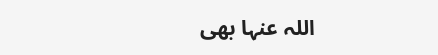اللہ عنہا بھی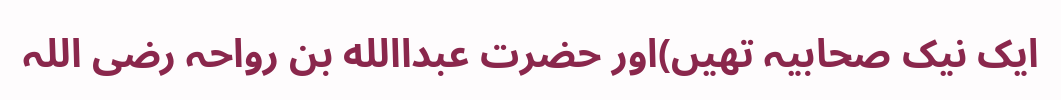ایک نیک صحابیہ تھیں)اور حضرت عبداالله بن رواحہ رضی اللہ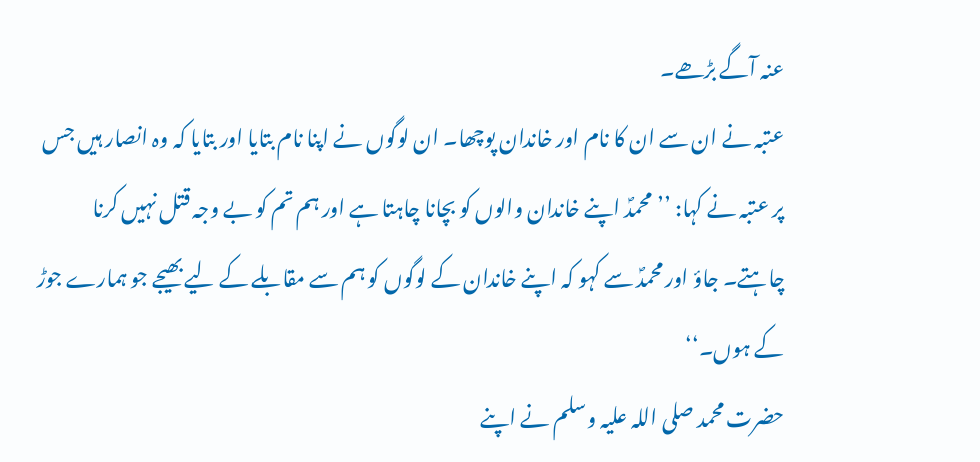عنہ آگے بڑھے۔
عتبہ نے ان سے ان کا نام اور خاندان پوچھا۔ ان لوگوں نے اپنا نام بتایا اور بتایا کہ وہ انصار ہیں جس پر عتبہ نے کہا: ’’محمدؐ اپنے خاندان والوں کو بچانا چاہتا ہے اور ہم تم کو بے وجہ قتل نہیں کرنا چاہتے۔ جاؤ اور محمدؐ سے کہو کہ اپنے خاندان کے لوگوں کو ہم سے مقابلے کے لیے بھیجے جو ہمارے جوڑ کے ہوں۔‘‘
حضرت محمد صلی اللہ علیہ وسلم نے اپنے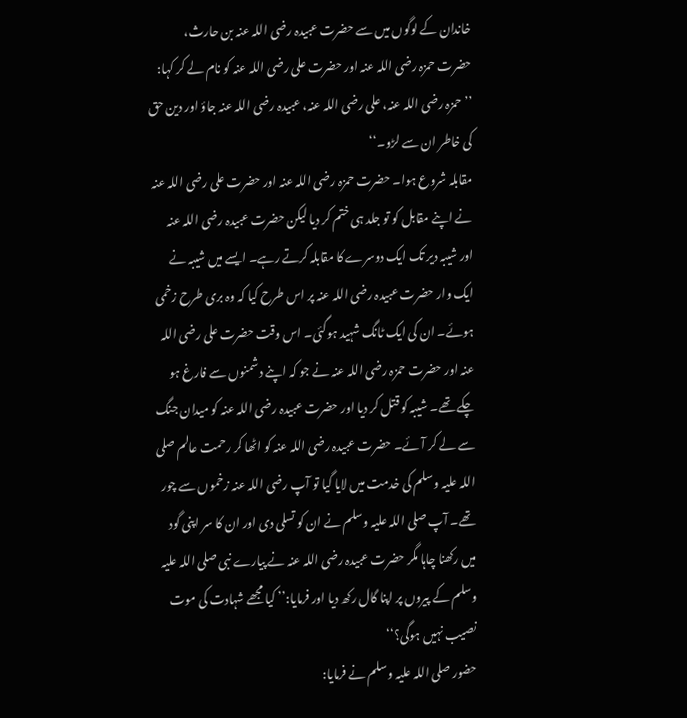خاندان کے لوگوں میں سے حضرت عبیدہ رضی اللہ عنہ بن حارث، حضرت حمزہ رضی اللہ عنہ اور حضرت علی رضی اللہ عنہ کو نام لے کر کہا: ’’حمزہ رضی اللہ عنہ، علی رضی اللہ عنہ، عبیدہ رضی اللہ عنہ جاؤ اور دین حق کی خاطر ان سے لڑو۔‘‘
مقابلہ شروع ہوا۔ حضرت حمزہ رضی اللہ عنہ اور حضرت علی رضی اللہ عنہ نے اپنے مقابل کو تو جلد ہی ختم کر دیا لیکن حضرت عبیدہ رضی اللہ عنہ اور شیبہ دیر تک ایک دوسرے کا مقابلہ کرتے رہے۔ ایسے میں شیبہ نے ایک وار حضرت عبیدہ رضی اللہ عنہ پر اس طرح کیا کہ وہ بری طرح زخمی ہوئے۔ ان کی ایک ٹانگ شہید ہوگئی۔ اس وقت حضرت علی رضی اللہ عنہ اور حضرت حمزہ رضی اللہ عنہ نے جو کہ اپنے دشمنوں سے فارغ ہو چکے تھے۔ شیبہ کو قتل کر دیا اور حضرت عبیدہ رضی اللہ عنہ کو میدان جنگ سے لے کر آئے۔ حضرت عبیدہ رضی اللہ عنہ کو اٹھا کر رحمت عالم صلی اللہ علیہ وسلم کی خدمت میں لایا گیا تو آپ رضی اللہ عنہ زخموں سے چور تھے۔ آپ صلی اللہ علیہ وسلم نے ان کو تسلی دی اور ان کا سر اپنی گود میں رکھنا چاہا مگر حضرت عبیدہ رضی اللہ عنہ نے پیارے نبی صلی اللہ علیہ وسلم کے پیروں پر اپنا گال رکھ دیا اور فرمایا:’’ کیا مجھے شہادت کی موت نصیب نہیں ہوگی؟‘‘
حضور صلی اللہ علیہ وسلم نے فرمایا: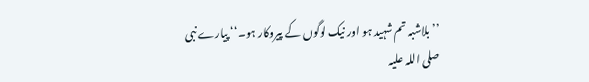’’بلاشبہ تم شہید ہو اور نیک لوگوں کے پیروکار ہو۔‘‘ پیارے نبی صلی اللہ علیہ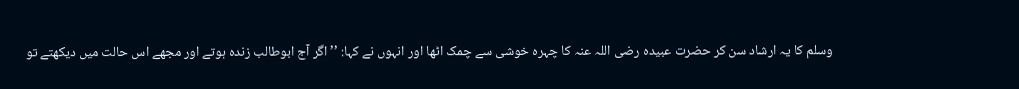وسلم کا یہ ارشاد سن کر حضرت عبیدہ رضی اللہ عنہ کا چہرہ خوشی سے چمک اٹھا اور انہوں نے کہا: ’’اگر آج ابوطالب زندہ ہوتے اور مجھے اس حالت میں دیکھتے تو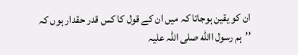ان کو یقین ہوجاتا کہ میں ان کے قول کا کس قدر حقدار ہوں کہ
’’ہم رسول االله صلی اللہ علیہ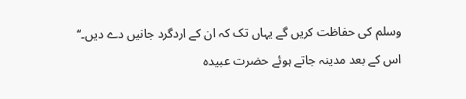وسلم کی حفاظت کریں گے یہاں تک کہ ان کے اردگرد جانیں دے دیں۔‘‘
اس کے بعد مدینہ جاتے ہوئے حضرت عبیدہ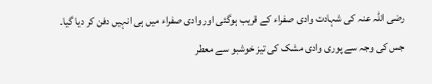رضی اللہ عنہ کی شہادت وادی صفراء کے قریب ہوگئی اور وادی صفراء میں ہی انہیں دفن کر دیا گیا۔ جس کی وجہ سے پوری وادی مشک کی تیز خوشبو سے معطر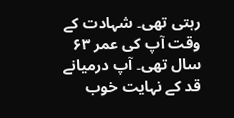رہتی تھی۔ شہادت کے وقت آپ کی عمر ۶۳ سال تھی۔ آپ درمیانے قد کے نہایت خوب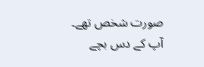صورت شخص تھے۔ آپ کے دس بچے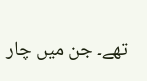تھے۔ جن میں چار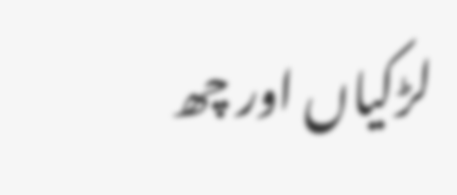لڑکیاں اور چھ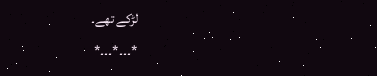لڑکے تھے۔
*۔۔۔*۔۔۔*